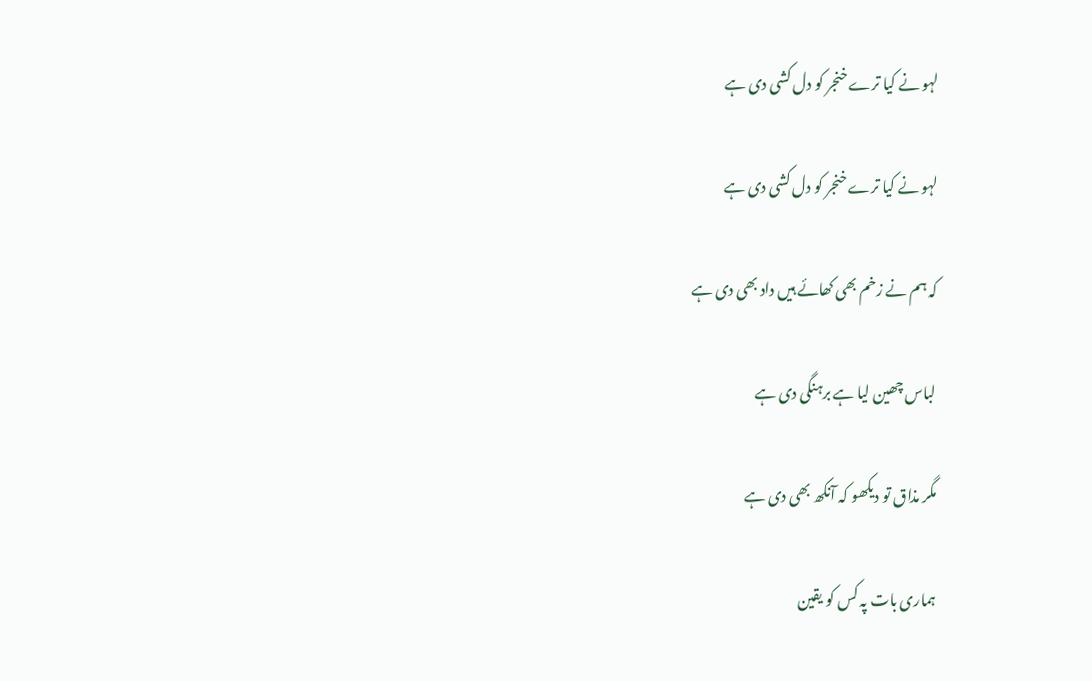لہو نے کیا ترے خنجر کو دل کشی دی ہے

لہو نے کیا ترے خنجر کو دل کشی دی ہے

کہ ہم نے زخم بھی کھائے ہیں داد بھی دی ہے

لباس چھین لیا ہے برہنگی دی ہے

مگر مذاق تو دیکھو کہ آنکھ بھی دی ہے

ہماری بات پہ کس کو یقین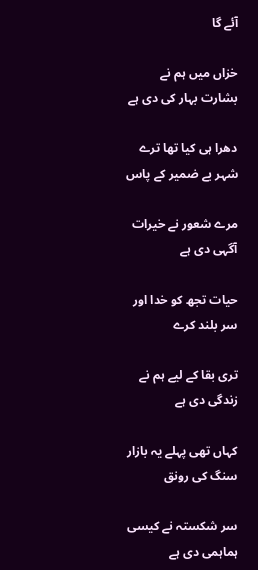آئے گا

خزاں میں ہم نے بشارت بہار کی دی ہے

دھرا ہی کیا تھا ترے شہر بے ضمیر کے پاس

مرے شعور نے خیرات آگہی دی ہے

حیات تجھ کو خدا اور سر بلند کرے

تری بقا کے لیے ہم نے زندگی دی ہے

کہاں تھی پہلے یہ بازار سنگ کی رونق

سر شکستہ نے کیسی ہماہمی دی ہے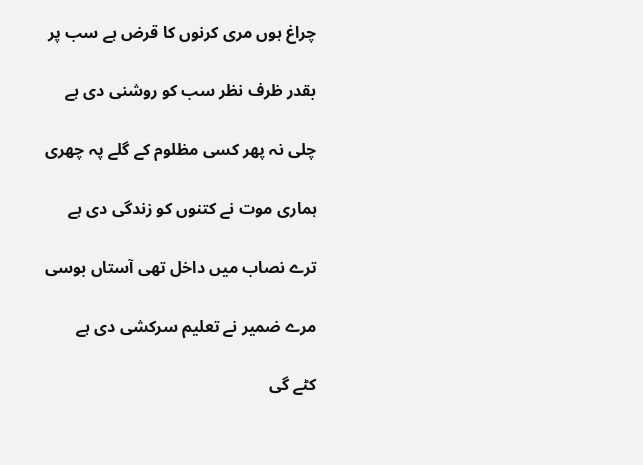چراغ ہوں مری کرنوں کا قرض ہے سب پر

بقدر ظرف نظر سب کو روشنی دی ہے

چلی نہ پھر کسی مظلوم کے گلے پہ چھری

ہماری موت نے کتنوں کو زندگی دی ہے

ترے نصاب میں داخل تھی آستاں بوسی

مرے ضمیر نے تعلیم سرکشی دی ہے

کٹے گی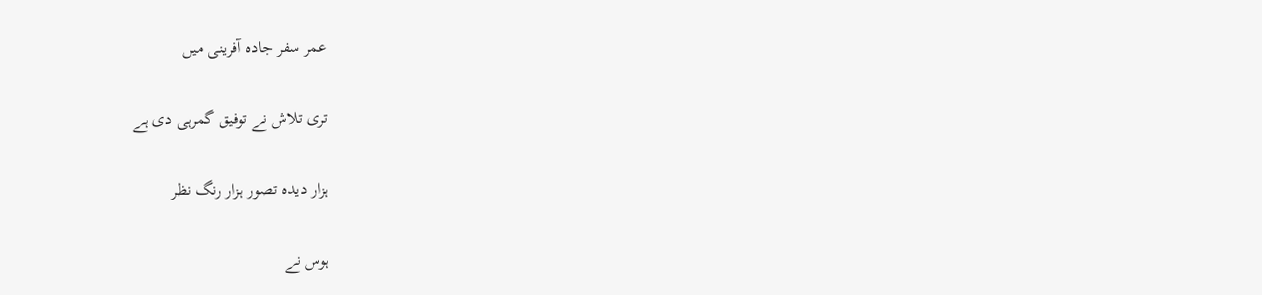عمر سفر جادہ آفرینی میں

تری تلاش نے توفیق گمرہی دی ہے

ہزار دیدہ تصور ہزار رنگ نظر

ہوس نے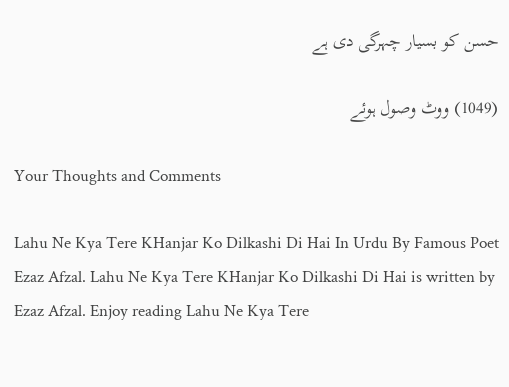حسن کو بسیار چہرگی دی ہے

(1049) ووٹ وصول ہوئے

Your Thoughts and Comments

Lahu Ne Kya Tere KHanjar Ko Dilkashi Di Hai In Urdu By Famous Poet Ezaz Afzal. Lahu Ne Kya Tere KHanjar Ko Dilkashi Di Hai is written by Ezaz Afzal. Enjoy reading Lahu Ne Kya Tere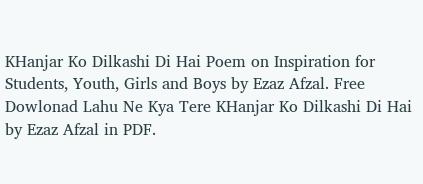KHanjar Ko Dilkashi Di Hai Poem on Inspiration for Students, Youth, Girls and Boys by Ezaz Afzal. Free Dowlonad Lahu Ne Kya Tere KHanjar Ko Dilkashi Di Hai by Ezaz Afzal in PDF.